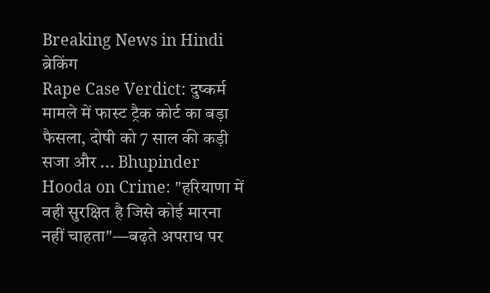Breaking News in Hindi
ब्रेकिंग
Rape Case Verdict: दुष्कर्म मामले में फास्ट ट्रैक कोर्ट का बड़ा फैसला, दोषी को 7 साल की कड़ी सजा और ... Bhupinder Hooda on Crime: "हरियाणा में वही सुरक्षित है जिसे कोई मारना नहीं चाहता"—बढ़ते अपराध पर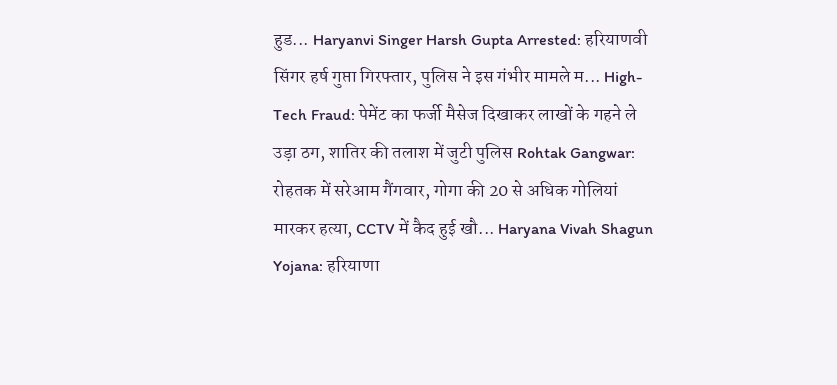हुड... Haryanvi Singer Harsh Gupta Arrested: हरियाणवी सिंगर हर्ष गुप्ता गिरफ्तार, पुलिस ने इस गंभीर मामले म... High-Tech Fraud: पेमेंट का फर्जी मैसेज दिखाकर लाखों के गहने ले उड़ा ठग, शातिर की तलाश में जुटी पुलिस Rohtak Gangwar: रोहतक में सरेआम गैंगवार, गोगा की 20 से अधिक गोलियां मारकर हत्या, CCTV में कैद हुई खौ... Haryana Vivah Shagun Yojana: हरियाणा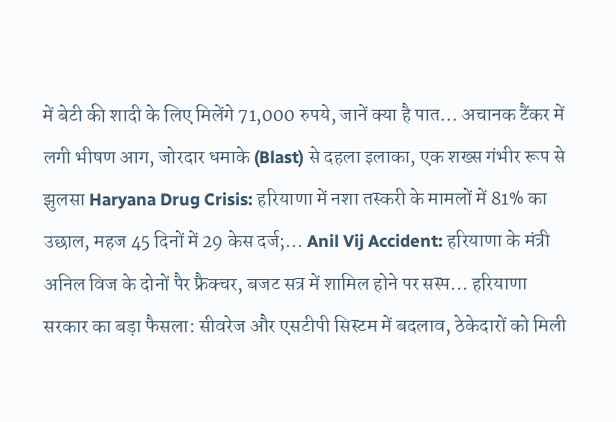में बेटी की शादी के लिए मिलेंगे 71,000 रुपये, जानें क्या है पात... अचानक टैंकर में लगी भीषण आग, जोरदार धमाके (Blast) से दहला इलाका, एक शख्स गंभीर रूप से झुलसा Haryana Drug Crisis: हरियाणा में नशा तस्करी के मामलों में 81% का उछाल, महज 45 दिनों में 29 केस दर्ज;... Anil Vij Accident: हरियाणा के मंत्री अनिल विज के दोनों पैर फ्रैक्चर, बजट सत्र में शामिल होने पर सस्प... हरियाणा सरकार का बड़ा फैसला: सीवरेज और एसटीपी सिस्टम में बदलाव, ठेकेदारों को मिली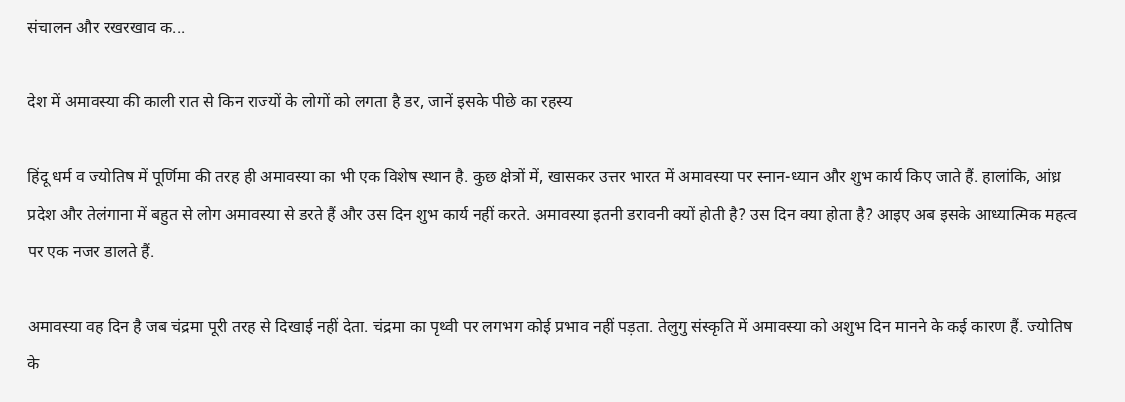संचालन और रखरखाव क...

देश में अमावस्या की काली रात से किन राज्यों के लोगों को लगता है डर, जानें इसके पीछे का रहस्य

हिंदू धर्म व ज्योतिष में पूर्णिमा की तरह ही अमावस्या का भी एक विशेष स्थान है. कुछ क्षेत्रों में, खासकर उत्तर भारत में अमावस्या पर स्नान-ध्यान और शुभ कार्य किए जाते हैं. हालांकि, आंध्र प्रदेश और तेलंगाना में बहुत से लोग अमावस्या से डरते हैं और उस दिन शुभ कार्य नहीं करते. अमावस्या इतनी डरावनी क्यों होती है? उस दिन क्या होता है? आइए अब इसके आध्यात्मिक महत्व पर एक नजर डालते हैं.

अमावस्या वह दिन है जब चंद्रमा पूरी तरह से दिखाई नहीं देता. चंद्रमा का पृथ्वी पर लगभग कोई प्रभाव नहीं पड़ता. तेलुगु संस्कृति में अमावस्या को अशुभ दिन मानने के कई कारण हैं. ज्योतिष के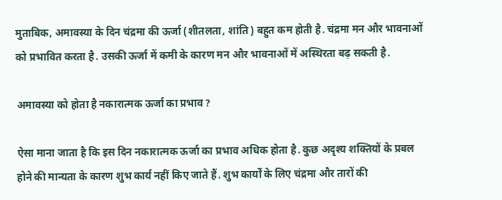मुताबिक, अमावस्या के दिन चंद्रमा की ऊर्जा (शीतलता, शांति) बहुत कम होती है. चंद्रमा मन और भावनाओं को प्रभावित करता है. उसकी ऊर्जा में कमी के कारण मन और भावनाओं में अस्थिरता बढ़ सकती है.

अमावस्या को होता है नकारात्मक ऊर्जा का प्रभाव?

ऐसा माना जाता है कि इस दिन नकारात्मक ऊर्जा का प्रभाव अधिक होता है. कुछ अदृश्य शक्तियों के प्रबल होने की मान्यता के कारण शुभ कार्य नहीं किए जाते हैं. शुभ कार्यों के लिए चंद्रमा और तारों की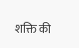शक्ति की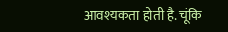आवश्यकता होती है. चूंकि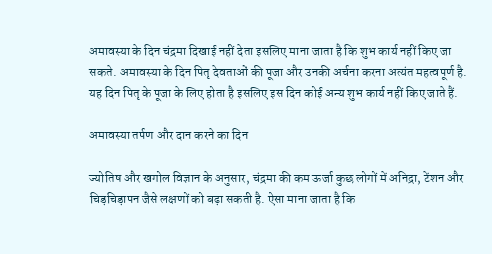अमावस्या के दिन चंद्रमा दिखाई नहीं देता इसलिए माना जाता है कि शुभ कार्य नहीं किए जा सकते. अमावस्या के दिन पितृ देवताओं की पूजा और उनकी अर्चना करना अत्यंत महत्वपूर्ण है. यह दिन पितृ के पूजा के लिए होता है इसलिए इस दिन कोई अन्य शुभ कार्य नहीं किए जाते हैं.

अमावस्या तर्पण और दान करने का दिन

ज्योतिष और खगोल विज्ञान के अनुसार, चंद्रमा की कम ऊर्जा कुछ लोगों में अनिद्रा, टेंशन और चिड़चिड़ापन जैसे लक्षणों को बढ़ा सकती है. ऐसा माना जाता है कि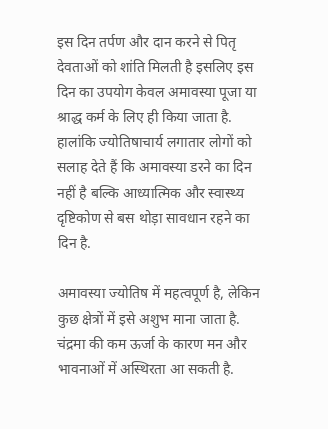इस दिन तर्पण और दान करने से पितृ देवताओं को शांति मिलती है इसलिए इस दिन का उपयोग केवल अमावस्या पूजा या श्राद्ध कर्म के लिए ही किया जाता है. हालांकि ज्योतिषाचार्य लगातार लोगों को सलाह देते हैं कि अमावस्या डरने का दिन नहीं है बल्कि आध्यात्मिक और स्वास्थ्य दृष्टिकोण से बस थोड़ा सावधान रहने का दिन है.

अमावस्या ज्योतिष में महत्वपूर्ण है, लेकिन कुछ क्षेत्रों में इसे अशुभ माना जाता है. चंद्रमा की कम ऊर्जा के कारण मन और भावनाओं में अस्थिरता आ सकती है.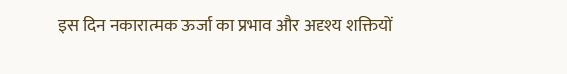इस दिन नकारात्मक ऊर्जा का प्रभाव और अदृश्य शक्तियों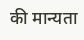की मान्यता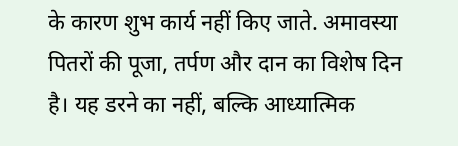के कारण शुभ कार्य नहीं किए जाते. अमावस्या पितरों की पूजा, तर्पण और दान का विशेष दिन है। यह डरने का नहीं, बल्कि आध्यात्मिक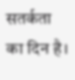सतर्कता का दिन है।